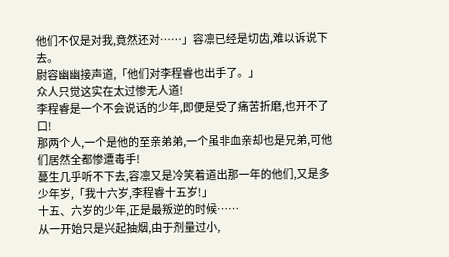他们不仅是对我,竟然还对……」容凛已经是切齿,难以诉说下去。
尉容幽幽接声道,「他们对李程睿也出手了。」
众人只觉这实在太过惨无人道!
李程睿是一个不会说话的少年,即便是受了痛苦折磨,也开不了口!
那两个人,一个是他的至亲弟弟,一个虽非血亲却也是兄弟,可他们居然全都惨遭毒手!
蔓生几乎听不下去,容凛又是冷笑着道出那一年的他们,又是多少年岁,「我十六岁,李程睿十五岁!」
十五、六岁的少年,正是最叛逆的时候……
从一开始只是兴起抽烟,由于剂量过小,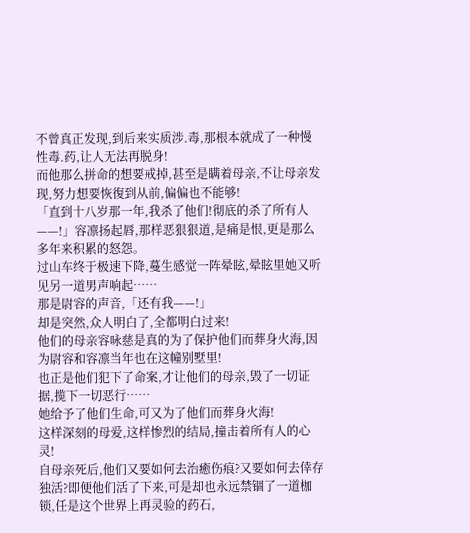不曾真正发现,到后来实质涉.毒,那根本就成了一种慢性毒.药,让人无法再脱身!
而他那么拼命的想要戒掉,甚至是瞒着母亲,不让母亲发现,努力想要恢復到从前,偏偏也不能够!
「直到十八岁那一年,我杀了他们!彻底的杀了所有人——!」容凛扬起唇,那样恶狠狠道,是痛是恨,更是那么多年来积累的怒怨。
过山车终于极速下降,蔓生感觉一阵晕眩,晕眩里她又听见另一道男声响起……
那是尉容的声音,「还有我——!」
却是突然,众人明白了,全都明白过来!
他们的母亲容咏慈是真的为了保护他们而葬身火海,因为尉容和容凛当年也在这幢别墅里!
也正是他们犯下了命案,才让他们的母亲,毁了一切证据,揽下一切恶行……
她给予了他们生命,可又为了他们而葬身火海!
这样深刻的母爱,这样惨烈的结局,撞击着所有人的心灵!
自母亲死后,他们又要如何去治癒伤痕?又要如何去倖存独活?即便他们活了下来,可是却也永远禁锢了一道枷锁,任是这个世界上再灵验的药石,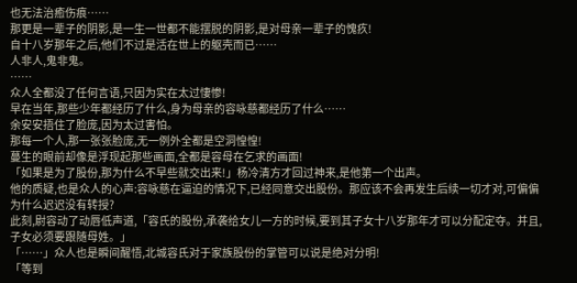也无法治癒伤痕……
那更是一辈子的阴影,是一生一世都不能摆脱的阴影,是对母亲一辈子的愧疚!
自十八岁那年之后,他们不过是活在世上的躯壳而已……
人非人,鬼非鬼。
……
众人全都没了任何言语,只因为实在太过悽惨!
早在当年,那些少年都经历了什么,身为母亲的容咏慈都经历了什么……
余安安捂住了脸庞,因为太过害怕。
那每一个人,那一张张脸庞,无一例外全都是空洞惶惶!
蔓生的眼前却像是浮现起那些画面,全都是容母在乞求的画面!
「如果是为了股份,那为什么不早些就交出来!」杨冷清方才回过神来,是他第一个出声。
他的质疑,也是众人的心声:容咏慈在逼迫的情况下,已经同意交出股份。那应该不会再发生后续一切才对,可偏偏为什么迟迟没有转授?
此刻,尉容动了动唇低声道,「容氏的股份,承袭给女儿一方的时候,要到其子女十八岁那年才可以分配定夺。并且,子女必须要跟随母姓。」
「……」众人也是瞬间醒悟,北城容氏对于家族股份的掌管可以说是绝对分明!
「等到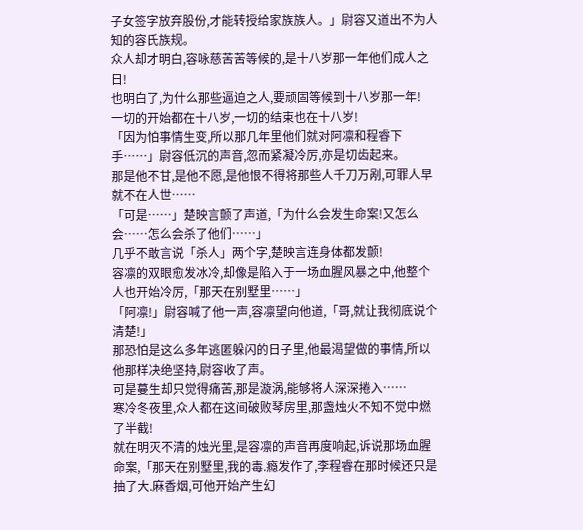子女签字放弃股份,才能转授给家族族人。」尉容又道出不为人知的容氏族规。
众人却才明白,容咏慈苦苦等候的,是十八岁那一年他们成人之日!
也明白了,为什么那些逼迫之人,要顽固等候到十八岁那一年!
一切的开始都在十八岁,一切的结束也在十八岁!
「因为怕事情生变,所以那几年里他们就对阿凛和程睿下手……」尉容低沉的声音,忽而紧凝冷厉,亦是切齿起来。
那是他不甘,是他不愿,是他恨不得将那些人千刀万剐,可罪人早就不在人世……
「可是……」楚映言颤了声道,「为什么会发生命案!又怎么会……怎么会杀了他们……」
几乎不敢言说「杀人」两个字,楚映言连身体都发颤!
容凛的双眼愈发冰冷,却像是陷入于一场血腥风暴之中,他整个人也开始冷厉,「那天在别墅里……」
「阿凛!」尉容喊了他一声,容凛望向他道,「哥,就让我彻底说个清楚!」
那恐怕是这么多年逃匿躲闪的日子里,他最渴望做的事情,所以他那样决绝坚持,尉容收了声。
可是蔓生却只觉得痛苦,那是漩涡,能够将人深深捲入……
寒冷冬夜里,众人都在这间破败琴房里,那盏烛火不知不觉中燃了半截!
就在明灭不清的烛光里,是容凛的声音再度响起,诉说那场血腥命案,「那天在别墅里,我的毒.瘾发作了,李程睿在那时候还只是抽了大.麻香烟,可他开始产生幻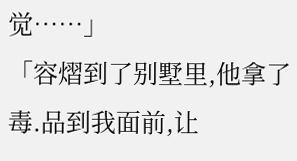觉……」
「容熠到了别墅里,他拿了毒.品到我面前,让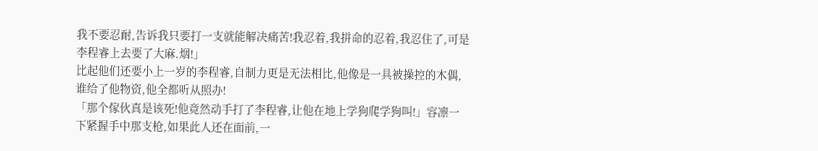我不要忍耐,告诉我只要打一支就能解决痛苦!我忍着,我拼命的忍着,我忍住了,可是李程睿上去要了大麻.烟!」
比起他们还要小上一岁的李程睿,自制力更是无法相比,他像是一具被操控的木偶,谁给了他物资,他全都听从照办!
「那个傢伙真是该死!他竟然动手打了李程睿,让他在地上学狗爬学狗叫!」容凛一下紧握手中那支枪,如果此人还在面前,一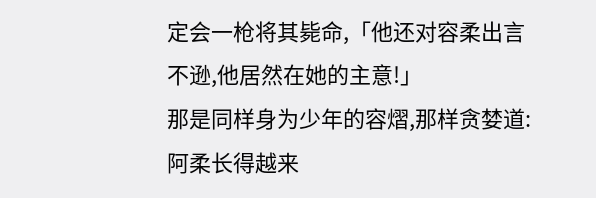定会一枪将其毙命,「他还对容柔出言不逊,他居然在她的主意!」
那是同样身为少年的容熠,那样贪婪道:阿柔长得越来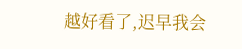越好看了,迟早我会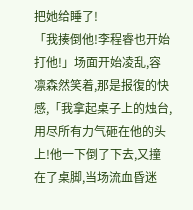把她给睡了!
「我揍倒他!李程睿也开始打他!」场面开始凌乱,容凛森然笑着,那是报復的快感,「我拿起桌子上的烛台,用尽所有力气砸在他的头上!他一下倒了下去,又撞在了桌脚,当场流血昏迷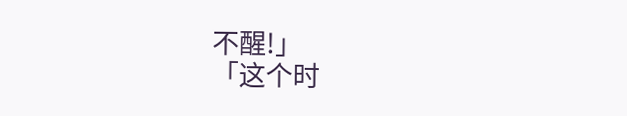不醒!」
「这个时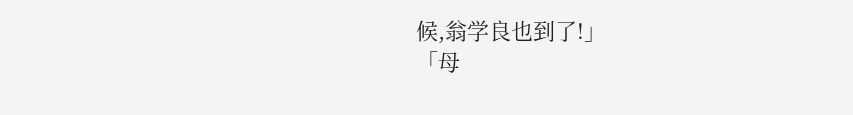候,翁学良也到了!」
「母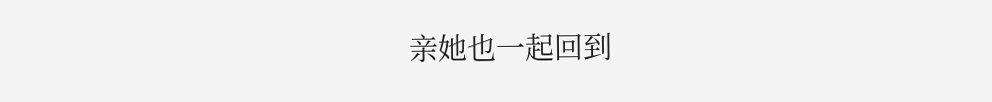亲她也一起回到